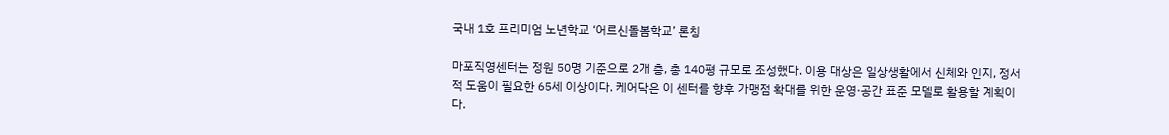국내 1호 프리미엄 노년학교 ‘어르신돌봄학교’ 론칭

마포직영센터는 정원 50명 기준으로 2개 층, 총 140평 규모로 조성했다. 이용 대상은 일상생활에서 신체와 인지, 정서적 도움이 필요한 65세 이상이다. 케어닥은 이 센터를 향후 가맹점 확대를 위한 운영·공간 표준 모델로 활용할 계획이다.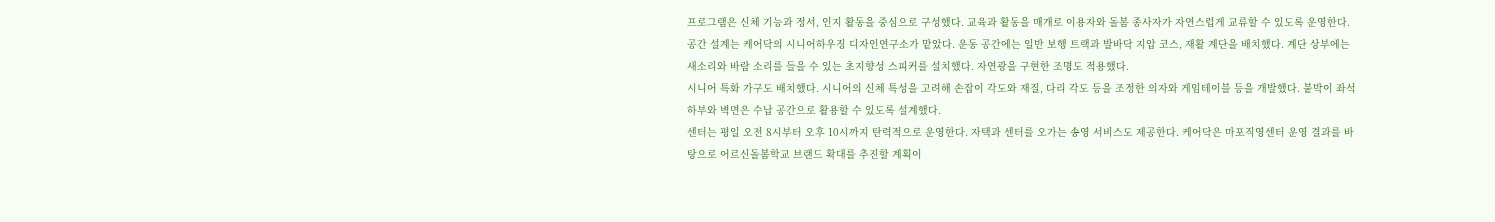프로그램은 신체 기능과 정서, 인지 활동을 중심으로 구성했다. 교육과 활동을 매개로 이용자와 돌봄 종사자가 자연스럽게 교류할 수 있도록 운영한다.
공간 설계는 케어닥의 시니어하우징 디자인연구소가 맡았다. 운동 공간에는 일반 보행 트랙과 발바닥 지압 코스, 재활 계단을 배치했다. 계단 상부에는 새소리와 바람 소리를 들을 수 있는 초지향성 스피커를 설치했다. 자연광을 구현한 조명도 적용했다.
시니어 특화 가구도 배치했다. 시니어의 신체 특성을 고려해 손잡이 각도와 재질, 다리 각도 등을 조정한 의자와 게임테이블 등을 개발했다. 붙박이 좌석 하부와 벽면은 수납 공간으로 활용할 수 있도록 설계했다.
센터는 평일 오전 8시부터 오후 10시까지 탄력적으로 운영한다. 자택과 센터를 오가는 송영 서비스도 제공한다. 케어닥은 마포직영센터 운영 결과를 바탕으로 어르신돌봄학교 브랜드 확대를 추진할 계획이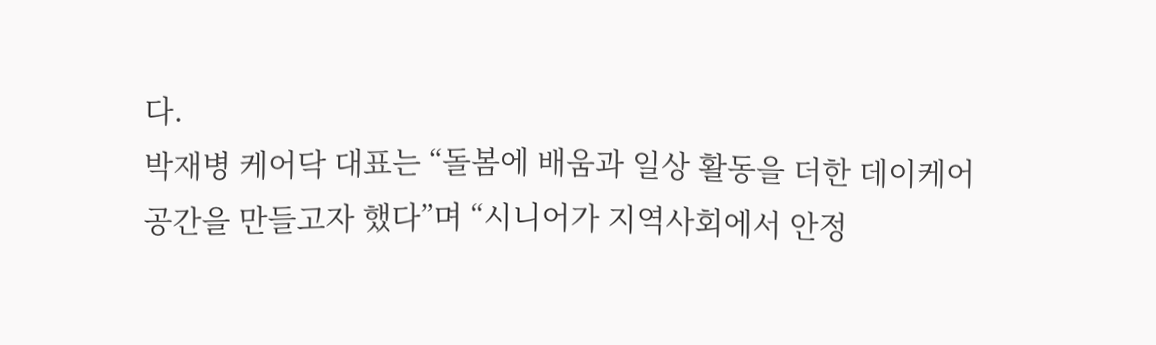다.
박재병 케어닥 대표는 “돌봄에 배움과 일상 활동을 더한 데이케어 공간을 만들고자 했다”며 “시니어가 지역사회에서 안정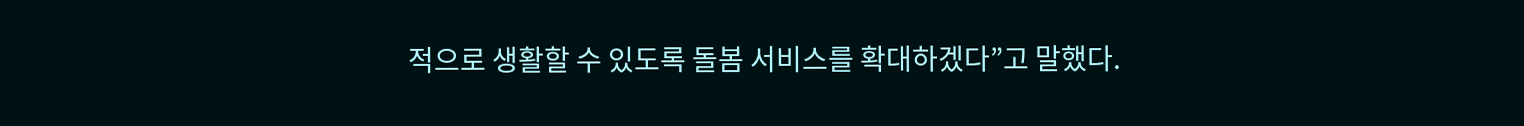적으로 생활할 수 있도록 돌봄 서비스를 확대하겠다”고 말했다.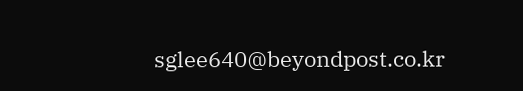sglee640@beyondpost.co.kr